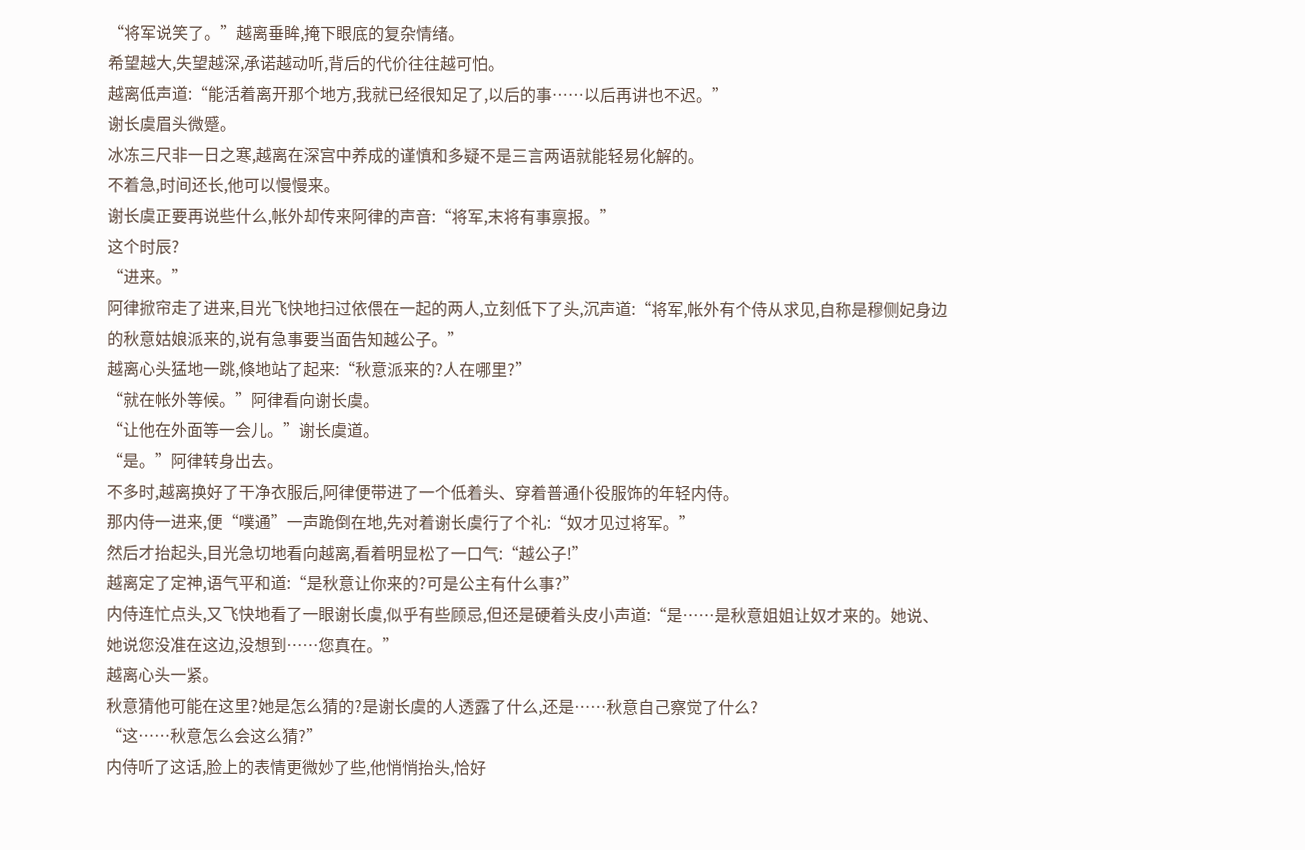“将军说笑了。”越离垂眸,掩下眼底的复杂情绪。
希望越大,失望越深,承诺越动听,背后的代价往往越可怕。
越离低声道:“能活着离开那个地方,我就已经很知足了,以后的事……以后再讲也不迟。”
谢长虞眉头微蹙。
冰冻三尺非一日之寒,越离在深宫中养成的谨慎和多疑不是三言两语就能轻易化解的。
不着急,时间还长,他可以慢慢来。
谢长虞正要再说些什么,帐外却传来阿律的声音:“将军,末将有事禀报。”
这个时辰?
“进来。”
阿律掀帘走了进来,目光飞快地扫过依偎在一起的两人,立刻低下了头,沉声道:“将军,帐外有个侍从求见,自称是穆侧妃身边的秋意姑娘派来的,说有急事要当面告知越公子。”
越离心头猛地一跳,倏地站了起来:“秋意派来的?人在哪里?”
“就在帐外等候。”阿律看向谢长虞。
“让他在外面等一会儿。”谢长虞道。
“是。”阿律转身出去。
不多时,越离换好了干净衣服后,阿律便带进了一个低着头、穿着普通仆役服饰的年轻内侍。
那内侍一进来,便“噗通”一声跪倒在地,先对着谢长虞行了个礼:“奴才见过将军。”
然后才抬起头,目光急切地看向越离,看着明显松了一口气:“越公子!”
越离定了定神,语气平和道:“是秋意让你来的?可是公主有什么事?”
内侍连忙点头,又飞快地看了一眼谢长虞,似乎有些顾忌,但还是硬着头皮小声道:“是……是秋意姐姐让奴才来的。她说、她说您没准在这边,没想到……您真在。”
越离心头一紧。
秋意猜他可能在这里?她是怎么猜的?是谢长虞的人透露了什么,还是……秋意自己察觉了什么?
“这……秋意怎么会这么猜?”
内侍听了这话,脸上的表情更微妙了些,他悄悄抬头,恰好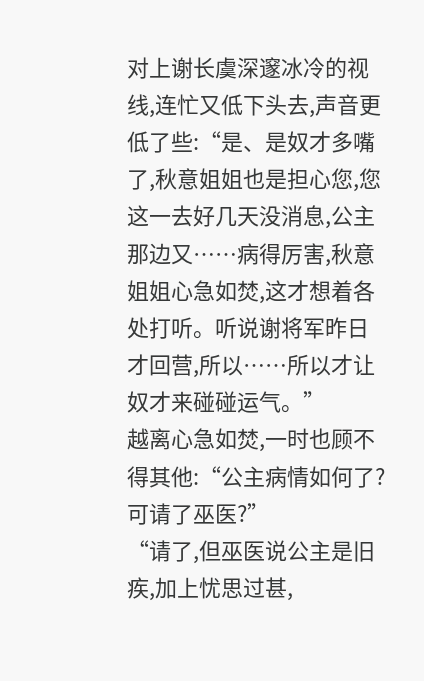对上谢长虞深邃冰冷的视线,连忙又低下头去,声音更低了些:“是、是奴才多嘴了,秋意姐姐也是担心您,您这一去好几天没消息,公主那边又……病得厉害,秋意姐姐心急如焚,这才想着各处打听。听说谢将军昨日才回营,所以……所以才让奴才来碰碰运气。”
越离心急如焚,一时也顾不得其他:“公主病情如何了?可请了巫医?”
“请了,但巫医说公主是旧疾,加上忧思过甚,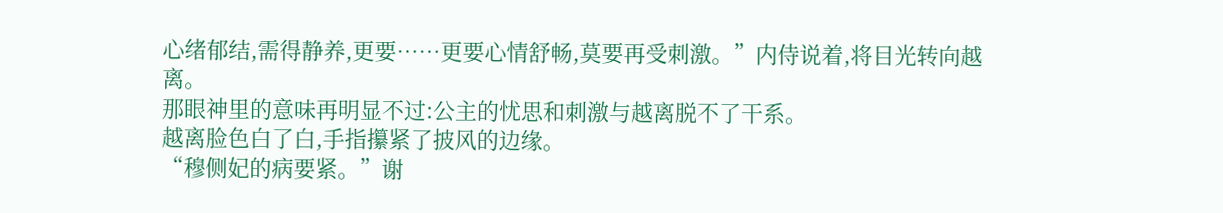心绪郁结,需得静养,更要……更要心情舒畅,莫要再受刺激。”内侍说着,将目光转向越离。
那眼神里的意味再明显不过:公主的忧思和刺激与越离脱不了干系。
越离脸色白了白,手指攥紧了披风的边缘。
“穆侧妃的病要紧。”谢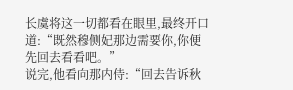长虞将这一切都看在眼里,最终开口道:“既然穆侧妃那边需要你,你便先回去看看吧。”
说完,他看向那内侍:“回去告诉秋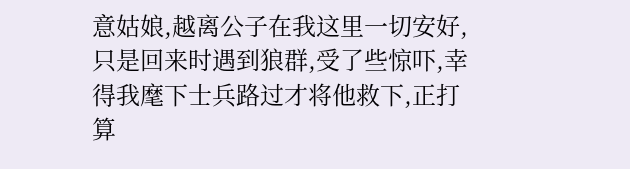意姑娘,越离公子在我这里一切安好,只是回来时遇到狼群,受了些惊吓,幸得我麾下士兵路过才将他救下,正打算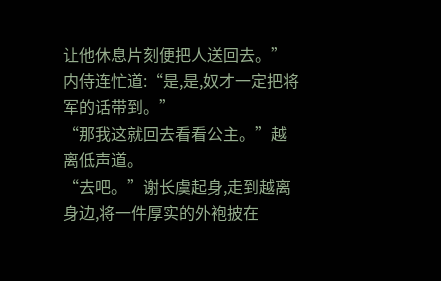让他休息片刻便把人送回去。”
内侍连忙道:“是,是,奴才一定把将军的话带到。”
“那我这就回去看看公主。”越离低声道。
“去吧。”谢长虞起身,走到越离身边,将一件厚实的外袍披在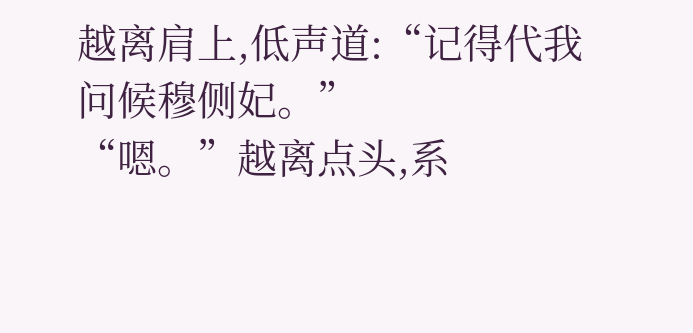越离肩上,低声道:“记得代我问候穆侧妃。”
“嗯。”越离点头,系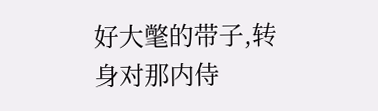好大氅的带子,转身对那内侍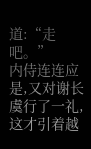道:“走吧。”
内侍连连应是,又对谢长虞行了一礼,这才引着越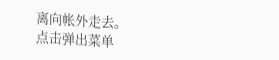离向帐外走去。
点击弹出菜单